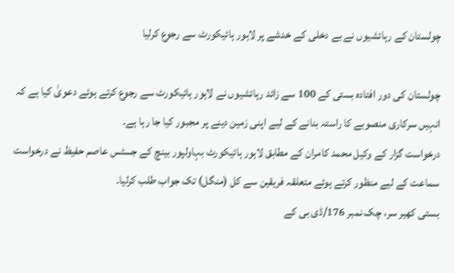چولستان کے رہائشیوں نے بے دخلی کے خدشے پر لاہور ہائیکورٹ سے رجوع کرلیا

چولستان کی دور افتادہ بستی کے 100 سے زائد رہائشیوں نے لاہور ہائیکورٹ سے رجوع کرتے ہوئے دعویٰ کیا ہے کہ انہیں سرکاری منصوبے کا راستہ بنانے کے لیے اپنی زمین دینے پر مجبور کیا جا رہا ہے۔
درخواست گزار کے وکیل محمد کامران کے مطابق لاہور ہائیکورٹ بہاولپور بینچ کے جسٹس عاصم حفیظ نے درخواست سماعت کے لیے منظور کرتے ہوئے متعلقہ فریقین سے کل (منگل) تک جواب طلب کرلیا۔
بستی کھیر سر، چک نمبر 176/ڈی بی کے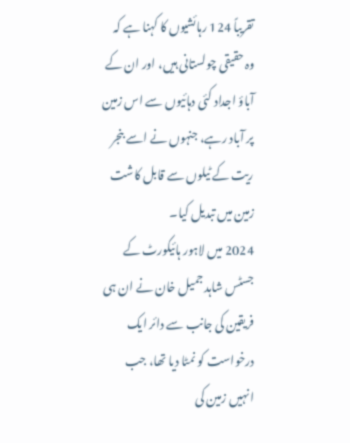تقریباً 124 رہائشیوں کا کہنا ہے کہ وہ حقیقی چولستانی ہیں، اور ان کے آباؤ اجداد کئی دہائیوں سے اس زمین پر آباد رہے، جنہوں نے اسے بنجر ریت کے ٹیلوں سے قابل کاشت زمین میں تبدیل کیا۔
2024 میں لاہور ہائیکورٹ کے جسٹس شاہد جمیل خان نے ان ہی فریقین کی جانب سے دائر ایک درخواست کو نمٹا دیا تھا، جب انہیں زمین کی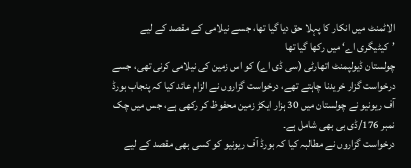الاٹمنٹ میں انکار کا پہلا حق دیا گیا تھا، جسے نیلامی کے مقصد کے لیے ’کیٹیگری اے‘ میں رکھا گیا تھا
چولستان ڈیولپمنٹ اتھارٹی (سی ڈی اے) کو اس زمین کی نیلامی کرنی تھی، جسے درخواست گزار خریدنا چاہتے تھے، درخواست گزاروں نے الزام عائد کیا کہ پنجاب بورڈ آف ریونیو نے چولستان میں 30 ہزار ایکڑ زمین محفوظ کر رکھی ہے، جس میں چک نمبر 176/ڈی بی بھی شامل ہے۔
درخواست گزاروں نے مطالبہ کیا کہ بورڈ آف ریونیو کو کسی بھی مقصد کے لیے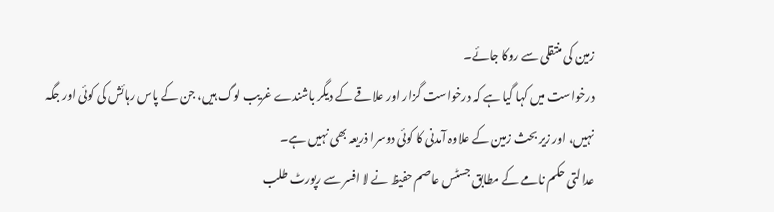زمین کی منتقلی سے روکا جائے۔
درخواست میں کہا گیا ہے کہ درخواست گزار اور علاقے کے دیگر باشندے غریب لوگ ہیں، جن کے پاس رہائش کی کوئی اور جگہ نہیں، اور زیر بحث زمین کے علاوہ آمدنی کا کوئی دوسرا ذریعہ بھی نہیں ہے۔
عدالتی حکم نامے کے مطابق جسٹس عاصم حفیظ نے لا افسر سے رپورٹ طلب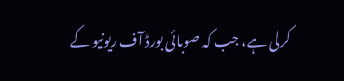کرلی ہے، جب کہ صوبائی بورڈ آف ریونیو کے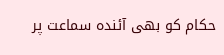حکام کو بھی آئندہ سماعت پر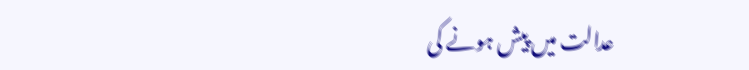عدالت میں پیش ہونے کی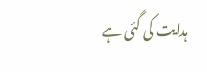ہدایت کی گئی ہے